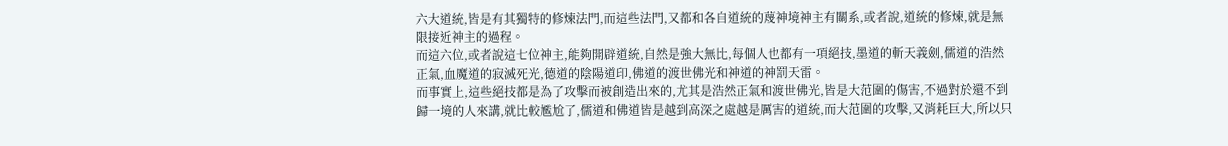六大道統,皆是有其獨特的修煉法門,而這些法門,又都和各自道統的蔑神境神主有關系,或者說,道統的修煉,就是無限接近神主的過程。
而這六位,或者說這七位神主,能夠開辟道統,自然是強大無比,每個人也都有一項絕技,墨道的斬天義劍,儒道的浩然正氣,血魔道的寂滅死光,德道的陰陽道印,佛道的渡世佛光和神道的神罰天雷。
而事實上,這些絕技都是為了攻擊而被創造出來的,尤其是浩然正氣和渡世佛光,皆是大范圍的傷害,不過對於還不到歸一境的人來講,就比較尷尬了,儒道和佛道皆是越到高深之處越是厲害的道統,而大范圍的攻擊,又消耗巨大,所以只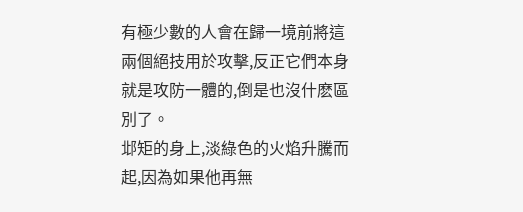有極少數的人會在歸一境前將這兩個絕技用於攻擊,反正它們本身就是攻防一體的,倒是也沒什麽區別了。
邶矩的身上,淡綠色的火焰升騰而起,因為如果他再無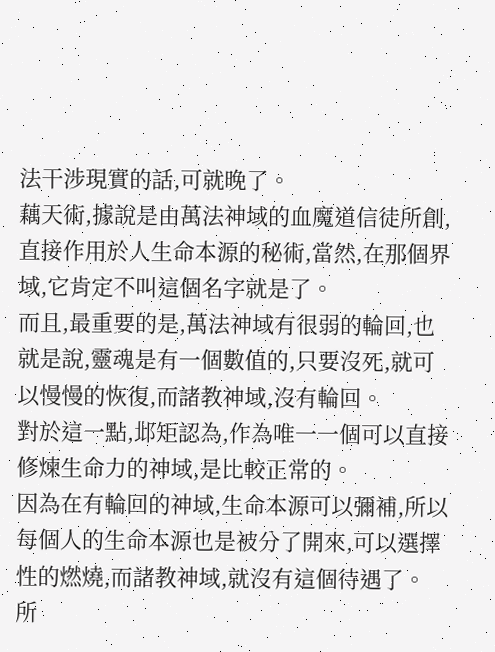法干涉現實的話,可就晚了。
藕天術,據說是由萬法神域的血魔道信徒所創,直接作用於人生命本源的秘術,當然,在那個界域,它肯定不叫這個名字就是了。
而且,最重要的是,萬法神域有很弱的輪回,也就是說,靈魂是有一個數值的,只要沒死,就可以慢慢的恢復,而諸教神域,沒有輪回。
對於這一點,邶矩認為,作為唯一一個可以直接修煉生命力的神域,是比較正常的。
因為在有輪回的神域,生命本源可以彌補,所以每個人的生命本源也是被分了開來,可以選擇性的燃燒,而諸教神域,就沒有這個待遇了。
所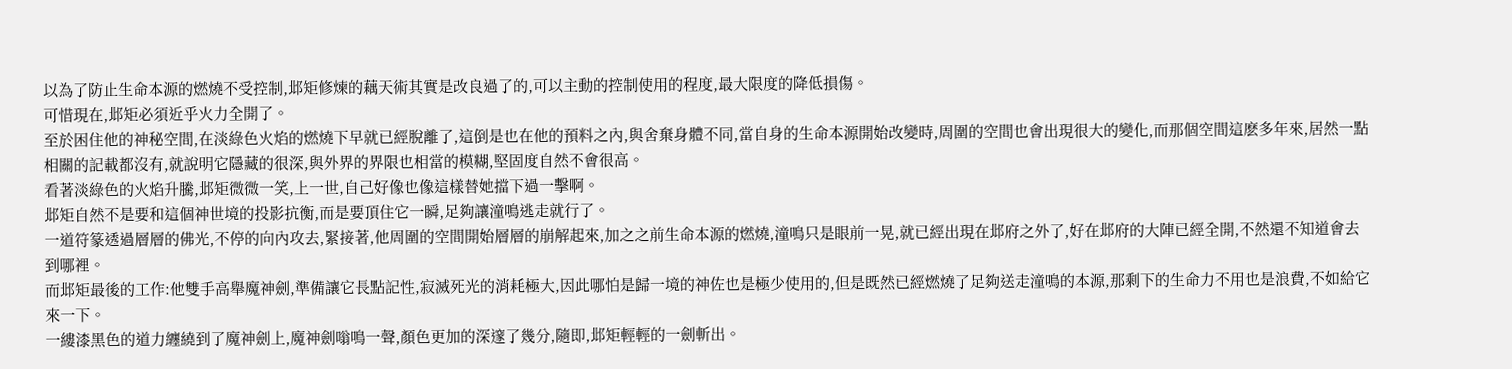以為了防止生命本源的燃燒不受控制,邶矩修煉的藕天術其實是改良過了的,可以主動的控制使用的程度,最大限度的降低損傷。
可惜現在,邶矩必須近乎火力全開了。
至於困住他的神秘空間,在淡綠色火焰的燃燒下早就已經脫離了,這倒是也在他的預料之內,與舍棄身體不同,當自身的生命本源開始改變時,周圍的空間也會出現很大的變化,而那個空間這麽多年來,居然一點相關的記載都沒有,就說明它隱藏的很深,與外界的界限也相當的模糊,堅固度自然不會很高。
看著淡綠色的火焰升騰,邶矩微微一笑,上一世,自己好像也像這樣替她擋下過一擊啊。
邶矩自然不是要和這個神世境的投影抗衡,而是要頂住它一瞬,足夠讓潼鳴逃走就行了。
一道符篆透過層層的佛光,不停的向內攻去,緊接著,他周圍的空間開始層層的崩解起來,加之之前生命本源的燃燒,潼鳴只是眼前一晃,就已經出現在邶府之外了,好在邶府的大陣已經全開,不然還不知道會去到哪裡。
而邶矩最後的工作:他雙手高舉魔神劍,準備讓它長點記性,寂滅死光的消耗極大,因此哪怕是歸一境的神佐也是極少使用的,但是既然已經燃燒了足夠送走潼鳴的本源,那剩下的生命力不用也是浪費,不如給它來一下。
一縷漆黑色的道力纏繞到了魔神劍上,魔神劍嗡鳴一聲,顏色更加的深邃了幾分,隨即,邶矩輕輕的一劍斬出。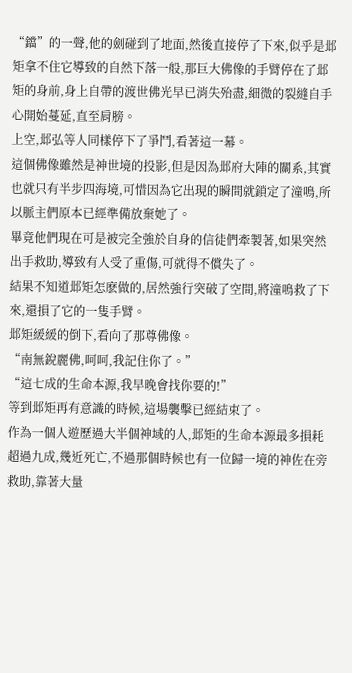“鐺”的一聲,他的劍碰到了地面,然後直接停了下來,似乎是邶矩拿不住它導致的自然下落一般,那巨大佛像的手臂停在了邶矩的身前,身上自帶的渡世佛光早已消失殆盡,細微的裂縫自手心開始蔓延,直至肩膀。
上空,邶弘等人同樣停下了爭鬥,看著這一幕。
這個佛像雖然是神世境的投影,但是因為邶府大陣的關系,其實也就只有半步四海境,可惜因為它出現的瞬間就鎖定了潼鳴,所以脈主們原本已經準備放棄她了。
畢竟他們現在可是被完全強於自身的信徒們牽製著,如果突然出手救助,導致有人受了重傷,可就得不償失了。
結果不知道邶矩怎麽做的,居然強行突破了空間,將潼鳴救了下來,還損了它的一隻手臂。
邶矩緩緩的倒下,看向了那尊佛像。
“南無銳麗佛,呵呵,我記住你了。”
“這七成的生命本源,我早晚會找你要的!”
等到邶矩再有意識的時候,這場襲擊已經結束了。
作為一個人遊歷過大半個神域的人,邶矩的生命本源最多損耗超過九成,幾近死亡,不過那個時候也有一位歸一境的神佐在旁救助,靠著大量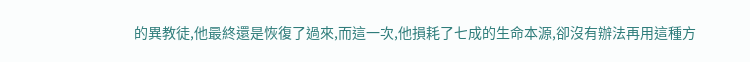的異教徒,他最終還是恢復了過來,而這一次,他損耗了七成的生命本源,卻沒有辦法再用這種方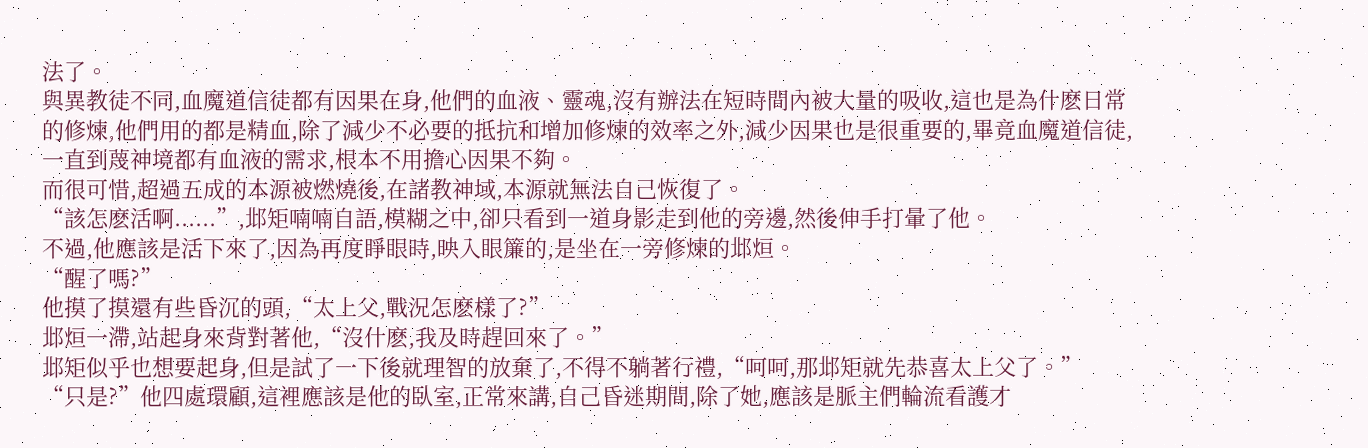法了。
與異教徒不同,血魔道信徒都有因果在身,他們的血液、靈魂,沒有辦法在短時間內被大量的吸收,這也是為什麽日常的修煉,他們用的都是精血,除了減少不必要的抵抗和增加修煉的效率之外,減少因果也是很重要的,畢竟血魔道信徒,一直到蔑神境都有血液的需求,根本不用擔心因果不夠。
而很可惜,超過五成的本源被燃燒後,在諸教神域,本源就無法自己恢復了。
“該怎麽活啊......”,邶矩喃喃自語,模糊之中,卻只看到一道身影走到他的旁邊,然後伸手打暈了他。
不過,他應該是活下來了,因為再度睜眼時,映入眼簾的,是坐在一旁修煉的邶烜。
“醒了嗎?”
他摸了摸還有些昏沉的頭,“太上父,戰況怎麽樣了?”
邶烜一滯,站起身來背對著他,“沒什麽,我及時趕回來了。”
邶矩似乎也想要起身,但是試了一下後就理智的放棄了,不得不躺著行禮,“呵呵,那邶矩就先恭喜太上父了。”
“只是?”他四處環顧,這裡應該是他的臥室,正常來講,自己昏迷期間,除了她,應該是脈主們輪流看護才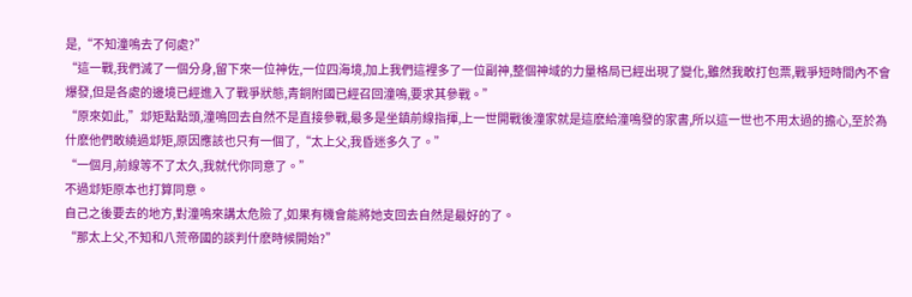是,“不知潼鳴去了何處?”
“這一戰,我們滅了一個分身,留下來一位神佐,一位四海境,加上我們這裡多了一位副神,整個神域的力量格局已經出現了變化,雖然我敢打包票,戰爭短時間內不會爆發,但是各處的邊境已經進入了戰爭狀態,青銅附國已經召回潼鳴,要求其參戰。”
“原來如此,”邶矩點點頭,潼鳴回去自然不是直接參戰,最多是坐鎮前線指揮,上一世開戰後潼家就是這麽給潼鳴發的家書,所以這一世也不用太過的擔心,至於為什麽他們敢繞過邶矩,原因應該也只有一個了,“太上父,我昏迷多久了。”
“一個月,前線等不了太久,我就代你同意了。”
不過邶矩原本也打算同意。
自己之後要去的地方,對潼鳴來講太危險了,如果有機會能將她支回去自然是最好的了。
“那太上父,不知和八荒帝國的談判什麽時候開始?”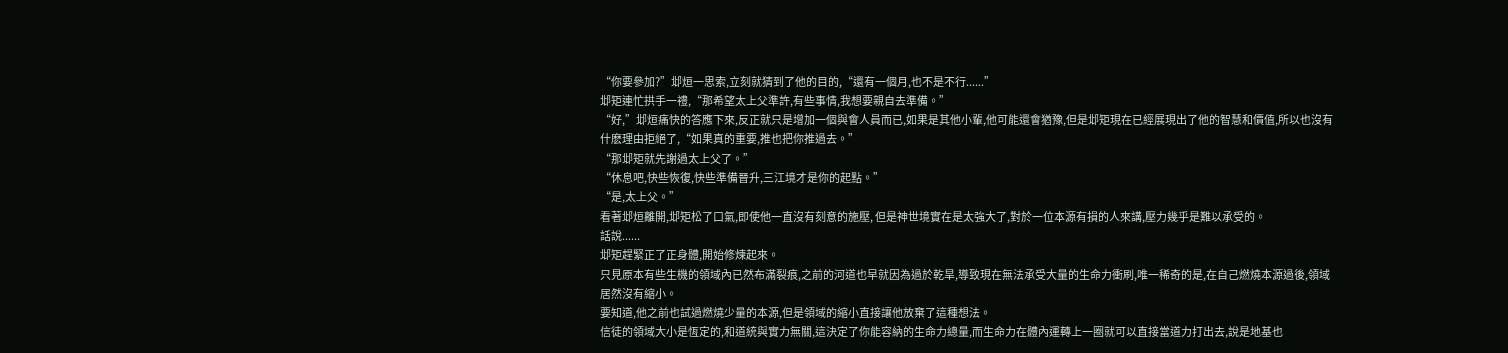“你要參加?”邶烜一思索,立刻就猜到了他的目的,“還有一個月,也不是不行......”
邶矩連忙拱手一禮,“那希望太上父準許,有些事情,我想要親自去準備。”
“好,”邶烜痛快的答應下來,反正就只是增加一個與會人員而已,如果是其他小輩,他可能還會猶豫,但是邶矩現在已經展現出了他的智慧和價值,所以也沒有什麽理由拒絕了,“如果真的重要,推也把你推過去。”
“那邶矩就先謝過太上父了。”
“休息吧,快些恢復,快些準備晉升,三江境才是你的起點。”
“是,太上父。”
看著邶烜離開,邶矩松了口氣,即使他一直沒有刻意的施壓, 但是神世境實在是太強大了,對於一位本源有損的人來講,壓力幾乎是難以承受的。
話說......
邶矩趕緊正了正身體,開始修煉起來。
只見原本有些生機的領域內已然布滿裂痕,之前的河道也早就因為過於乾旱,導致現在無法承受大量的生命力衝刷,唯一稀奇的是,在自己燃燒本源過後,領域居然沒有縮小。
要知道,他之前也試過燃燒少量的本源,但是領域的縮小直接讓他放棄了這種想法。
信徒的領域大小是恆定的,和道統與實力無關,這決定了你能容納的生命力總量,而生命力在體內運轉上一圈就可以直接當道力打出去,說是地基也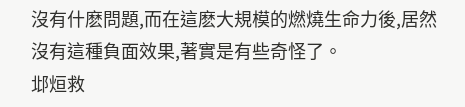沒有什麽問題,而在這麽大規模的燃燒生命力後,居然沒有這種負面效果,著實是有些奇怪了。
邶烜救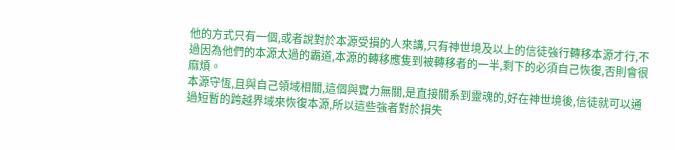他的方式只有一個,或者說對於本源受損的人來講,只有神世境及以上的信徒強行轉移本源才行,不過因為他們的本源太過的霸道,本源的轉移應隻到被轉移者的一半,剩下的必須自己恢復,否則會很麻煩。
本源守恆,且與自己領域相關,這個與實力無關,是直接關系到靈魂的,好在神世境後,信徒就可以通過短暫的跨越界域來恢復本源,所以這些強者對於損失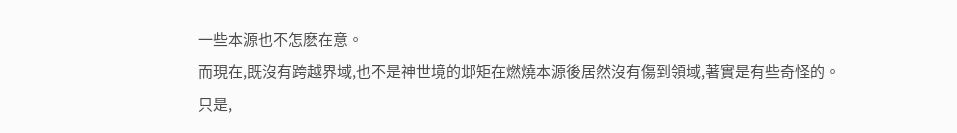一些本源也不怎麽在意。
而現在,既沒有跨越界域,也不是神世境的邶矩在燃燒本源後居然沒有傷到領域,著實是有些奇怪的。
只是,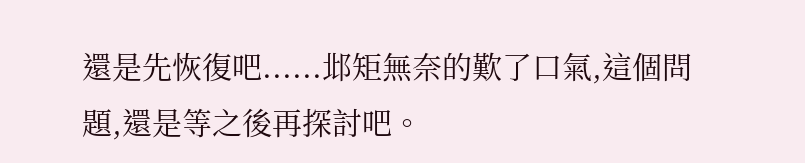還是先恢復吧......邶矩無奈的歎了口氣,這個問題,還是等之後再探討吧。